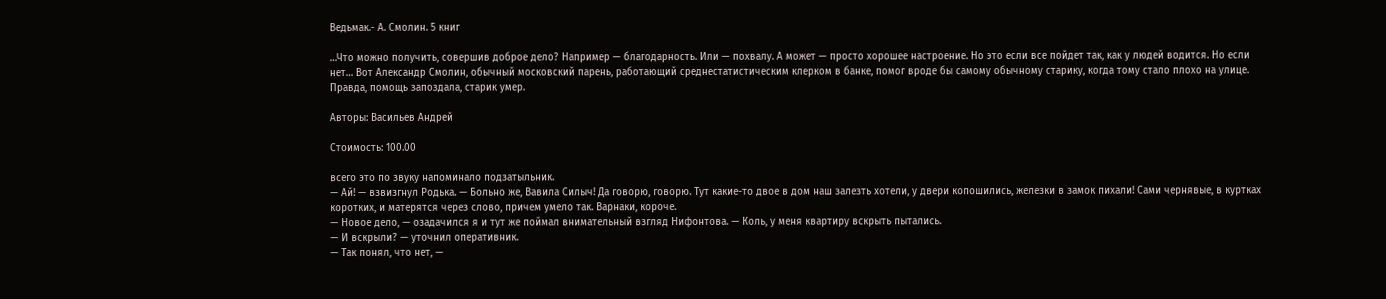Ведьмак.- А. Смолин. 5 книг

…Что можно получить, совершив доброе дело? Например — благодарность. Или — похвалу. А может — просто хорошее настроение. Но это если все пойдет так, как у людей водится. Но если нет… Вот Александр Смолин, обычный московский парень, работающий среднестатистическим клерком в банке, помог вроде бы самому обычному старику, когда тому стало плохо на улице. Правда, помощь запоздала, старик умер.

Авторы: Васильев Андрей

Стоимость: 100.00

всего это по звуку напоминало подзатыльник.
— Ай! — взвизгнул Родька. — Больно же, Вавила Силыч! Да говорю, говорю. Тут какие-то двое в дом наш залезть хотели, у двери копошились, железки в замок пихали! Сами чернявые, в куртках коротких, и матерятся через слово, причем умело так. Варнаки, короче.
— Новое дело, — озадачился я и тут же поймал внимательный взгляд Нифонтова. — Коль, у меня квартиру вскрыть пытались.
— И вскрыли? — уточнил оперативник.
— Так понял, что нет, —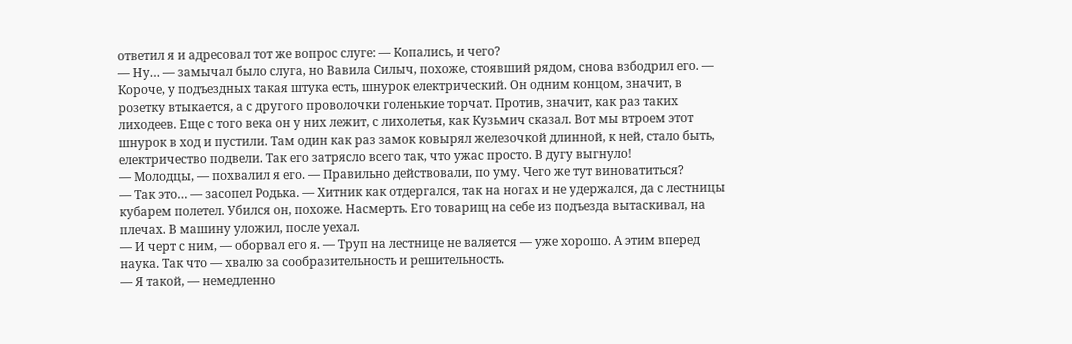ответил я и адресовал тот же вопрос слуге: — Копались, и чего?
— Ну… — замычал было слуга, но Вавила Силыч, похоже, стоявший рядом, снова взбодрил его. — Короче, у подъездных такая штука есть, шнурок електрический. Он одним концом, значит, в розетку втыкается, а с другого проволочки голенькие торчат. Против, значит, как раз таких лиходеев. Еще с того века он у них лежит, с лихолетья, как Кузьмич сказал. Вот мы втроем этот шнурок в ход и пустили. Там один как раз замок ковырял железочкой длинной, к ней, стало быть, електричество подвели. Так его затрясло всего так, что ужас просто. В дугу выгнуло!
— Молодцы, — похвалил я его. — Правильно действовали, по уму. Чего же тут виноватиться?
— Так это… — засопел Родька. — Хитник как отдергался, так на ногах и не удержался, да с лестницы кубарем полетел. Убился он, похоже. Насмерть. Его товарищ на себе из подъезда вытаскивал, на плечах. В машину уложил, после уехал.
— И черт с ним, — оборвал его я. — Труп на лестнице не валяется — уже хорошо. А этим вперед наука. Так что — хвалю за сообразительность и решительность.
— Я такой, — немедленно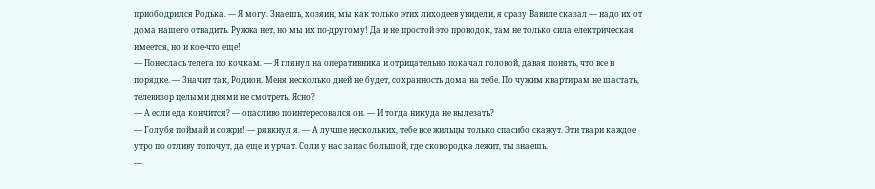приободрился Родька. — Я могу. Знаешь, хозяин, мы как только этих лиходеев увидели, я сразу Вавиле сказал — надо их от дома нашего отвадить. Ружжа нет, но мы их по-другому! Да и не простой это проводок, там не только сила електрическая имеется, но и кое-что еще!
— Понеслась телега по кочкам. — Я глянул на оперативника и отрицательно покачал головой, давая понять, что все в порядке. — Значит так, Родион. Меня несколько дней не будет, сохранность дома на тебе. По чужим квартирам не шастать, телевизор целыми днями не смотреть. Ясно?
— А если еда кончится? — опасливо поинтересовался он. — И тогда никуда не вылезать?
— Голубя поймай и сожри! — рявкнул я. — А лучше нескольких, тебе все жильцы только спасибо скажут. Эти твари каждое утро по отливу топочут, да еще и урчат. Соли у нас запас большой, где сковородка лежит, ты знаешь.
—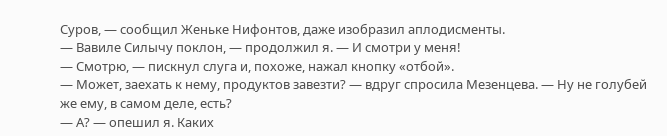Суров, — сообщил Женьке Нифонтов, даже изобразил аплодисменты.
— Вавиле Силычу поклон, — продолжил я. — И смотри у меня!
— Смотрю, — пискнул слуга и, похоже, нажал кнопку «отбой».
— Может, заехать к нему, продуктов завезти? — вдруг спросила Мезенцева. — Ну не голубей же ему, в самом деле, есть?
— А? — опешил я. Каких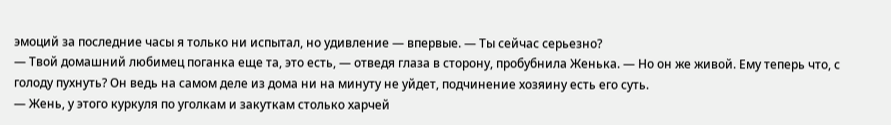эмоций за последние часы я только ни испытал, но удивление — впервые. — Ты сейчас серьезно?
— Твой домашний любимец поганка еще та, это есть, — отведя глаза в сторону, пробубнила Женька. — Но он же живой. Ему теперь что, с голоду пухнуть? Он ведь на самом деле из дома ни на минуту не уйдет, подчинение хозяину есть его суть.
— Жень, у этого куркуля по уголкам и закуткам столько харчей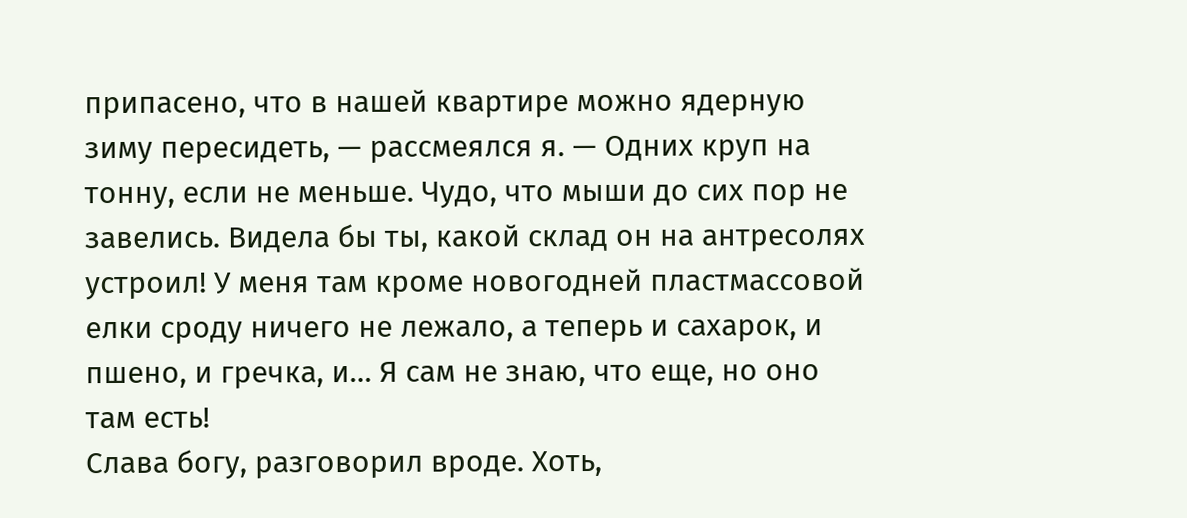припасено, что в нашей квартире можно ядерную зиму пересидеть, — рассмеялся я. — Одних круп на тонну, если не меньше. Чудо, что мыши до сих пор не завелись. Видела бы ты, какой склад он на антресолях устроил! У меня там кроме новогодней пластмассовой елки сроду ничего не лежало, а теперь и сахарок, и пшено, и гречка, и… Я сам не знаю, что еще, но оно там есть!
Слава богу, разговорил вроде. Хоть,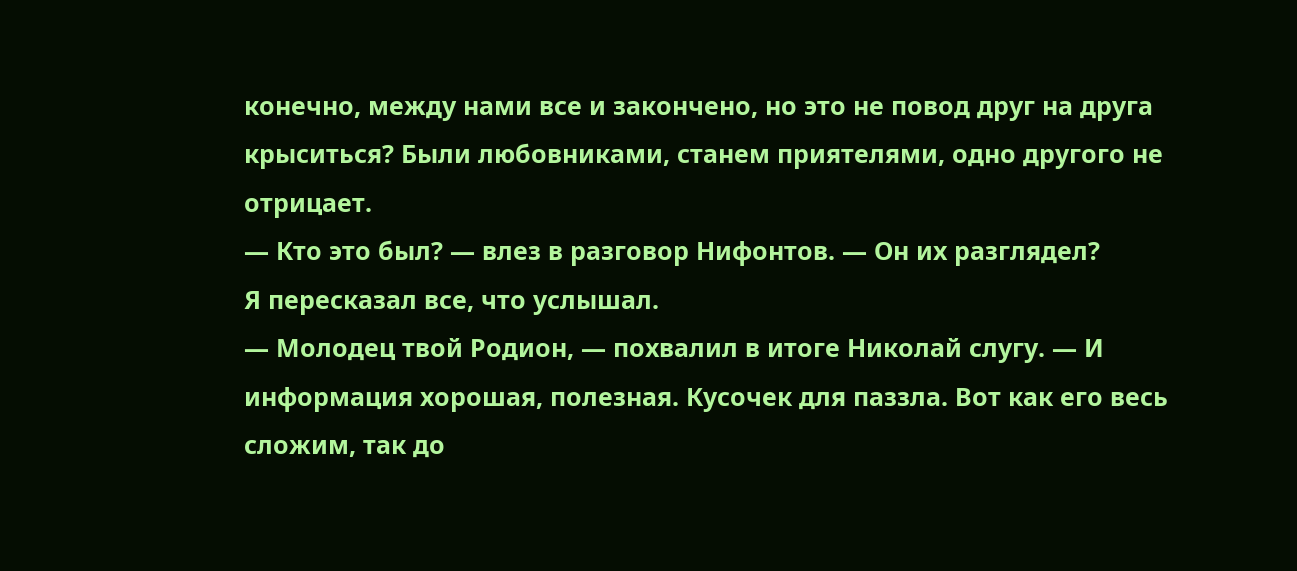конечно, между нами все и закончено, но это не повод друг на друга крыситься? Были любовниками, станем приятелями, одно другого не отрицает.
— Кто это был? — влез в разговор Нифонтов. — Он их разглядел?
Я пересказал все, что услышал.
— Молодец твой Родион, — похвалил в итоге Николай слугу. — И информация хорошая, полезная. Кусочек для паззла. Вот как его весь сложим, так до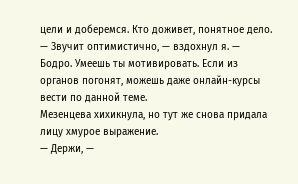цели и доберемся. Кто доживет, понятное дело.
— Звучит оптимистично, — вздохнул я. — Бодро. Умеешь ты мотивировать. Если из органов погонят, можешь даже онлайн-курсы вести по данной теме.
Мезенцева хихикнула, но тут же снова придала лицу хмурое выражение.
— Держи, —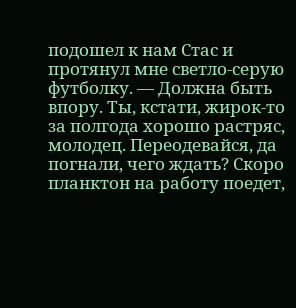подошел к нам Стас и протянул мне светло-серую футболку. — Должна быть впору. Ты, кстати, жирок-то за полгода хорошо растряс, молодец. Переодевайся, да погнали, чего ждать? Скоро планктон на работу поедет,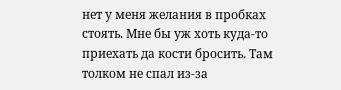нет у меня желания в пробках стоять. Мне бы уж хоть куда-то приехать да кости бросить. Там толком не спал из-за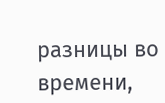разницы во времени,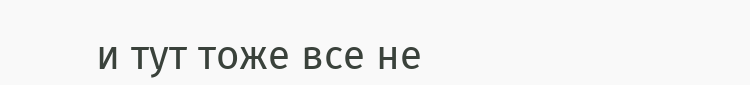и тут тоже все не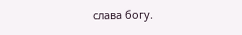слава богу.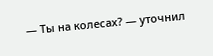— Ты на колесах? — уточнил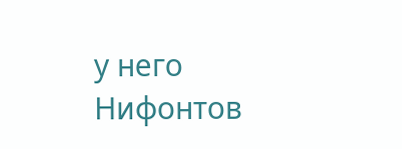у него Нифонтов